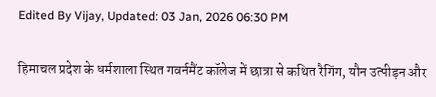Edited By Vijay, Updated: 03 Jan, 2026 06:30 PM

हिमाचल प्रदेश के धर्मशाला स्थित गवर्नमैंट कॉलेज में छात्रा से कथित रैगिंग, यौन उत्पीड़न और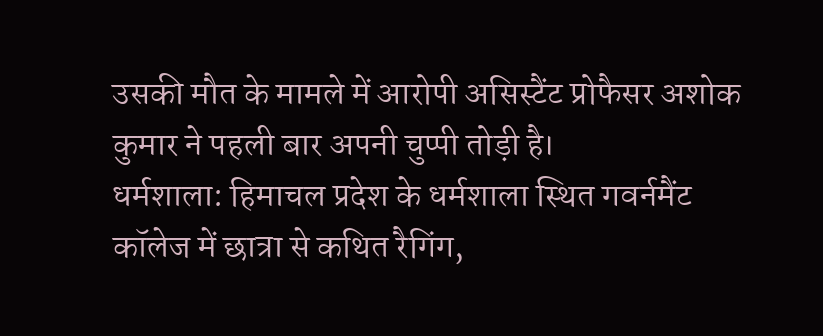उसकी मौत के मामले में आरोपी असिस्टैंट प्रोफैसर अशोक कुमार ने पहली बार अपनी चुप्पी तोड़ी है।
धर्मशाला: हिमाचल प्रदेश के धर्मशाला स्थित गवर्नमैंट कॉलेज में छात्रा से कथित रैगिंग,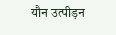यौन उत्पीड़न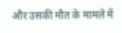और उसकी मौत के मामले में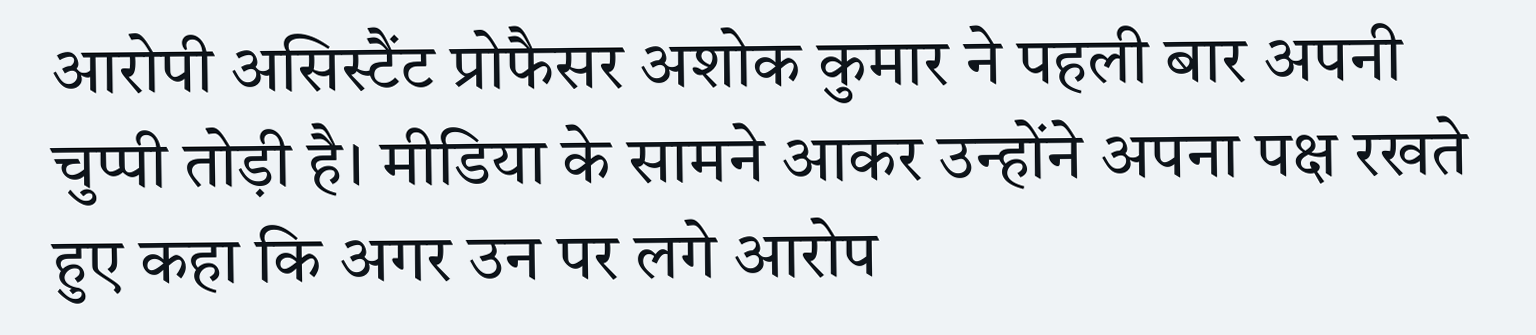आरोपी असिस्टैंट प्रोफैसर अशोक कुमार ने पहली बार अपनी चुप्पी तोड़ी है। मीडिया के सामने आकर उन्होंने अपना पक्ष रखते हुए कहा कि अगर उन पर लगे आरोप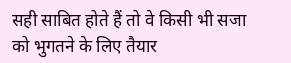सही साबित होते हैं तो वे किसी भी सजा को भुगतने के लिए तैयार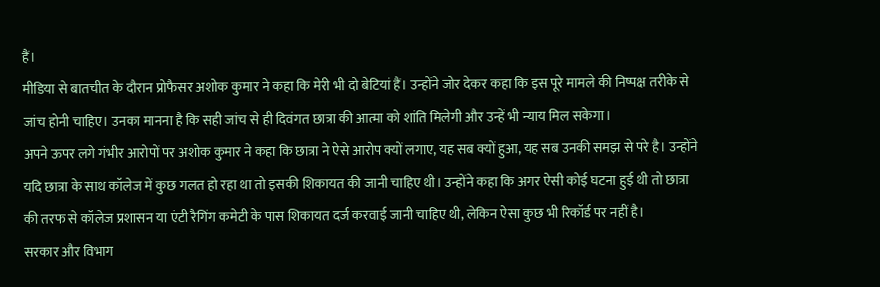हैं।
मीडिया से बातचीत के दौरान प्रोफैसर अशोक कुमार ने कहा कि मेरी भी दो बेटियां हैं। उन्होंने जोर देकर कहा कि इस पूरे मामले की निष्पक्ष तरीके से जांच होनी चाहिए। उनका मानना है कि सही जांच से ही दिवंगत छात्रा की आत्मा को शांति मिलेगी और उन्हें भी न्याय मिल सकेगा।
अपने ऊपर लगे गंभीर आरोपों पर अशोक कुमार ने कहा कि छात्रा ने ऐसे आरोप क्यों लगाए, यह सब क्यों हुआ, यह सब उनकी समझ से परे है। उन्होंने यदि छात्रा के साथ कॉलेज में कुछ गलत हो रहा था तो इसकी शिकायत की जानी चाहिए थी। उन्होंने कहा कि अगर ऐसी कोई घटना हुई थी तो छात्रा की तरफ से कॉलेज प्रशासन या एंटी रैगिंग कमेटी के पास शिकायत दर्ज करवाई जानी चाहिए थी, लेकिन ऐसा कुछ भी रिकॉर्ड पर नहीं है।
सरकार और विभाग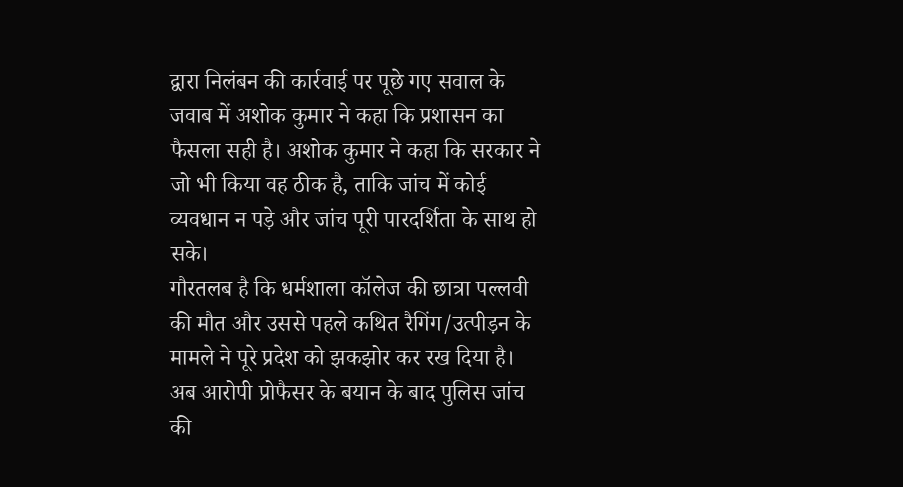द्वारा निलंबन की कार्रवाई पर पूछे गए सवाल के जवाब में अशोक कुमार ने कहा कि प्रशासन का फैसला सही है। अशोक कुमार ने कहा कि सरकार ने जो भी किया वह ठीक है, ताकि जांच में कोई व्यवधान न पड़े और जांच पूरी पारदर्शिता के साथ हो सके।
गौरतलब है कि धर्मशाला कॉलेज की छात्रा पल्लवी की मौत और उससे पहले कथित रैगिंग/उत्पीड़न के मामले ने पूरे प्रदेश को झकझोर कर रख दिया है। अब आरोपी प्रोफैसर के बयान के बाद पुलिस जांच की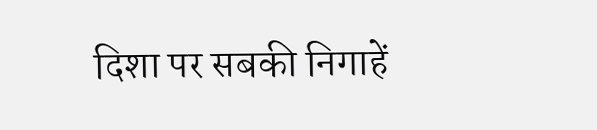दिशा पर सबकी निगाहें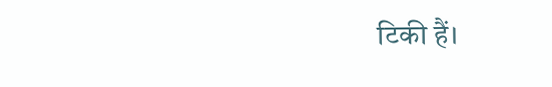टिकी हैं।